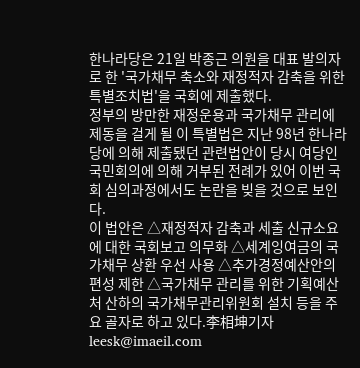한나라당은 21일 박종근 의원을 대표 발의자로 한 '국가채무 축소와 재정적자 감축을 위한 특별조치법'을 국회에 제출했다.
정부의 방만한 재정운용과 국가채무 관리에 제동을 걸게 될 이 특별법은 지난 98년 한나라당에 의해 제출됐던 관련법안이 당시 여당인 국민회의에 의해 거부된 전례가 있어 이번 국회 심의과정에서도 논란을 빚을 것으로 보인다.
이 법안은 △재정적자 감축과 세출 신규소요에 대한 국회보고 의무화 △세계잉여금의 국가채무 상환 우선 사용 △추가경정예산안의 편성 제한 △국가채무 관리를 위한 기획예산처 산하의 국가채무관리위원회 설치 등을 주요 골자로 하고 있다.李相坤기자 leesk@imaeil.com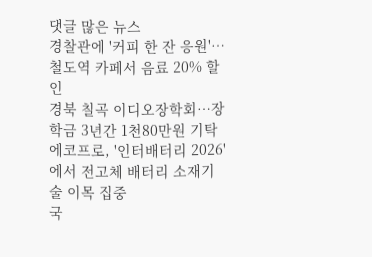댓글 많은 뉴스
경찰관에 '커피 한 잔 응원'…철도역 카페서 음료 20% 할인
경북 칠곡 이디오장학회…장학금 3년간 1천80만원 기탁
에코프로, '인터배터리 2026'에서 전고체 배터리 소재기술 이목 집중
국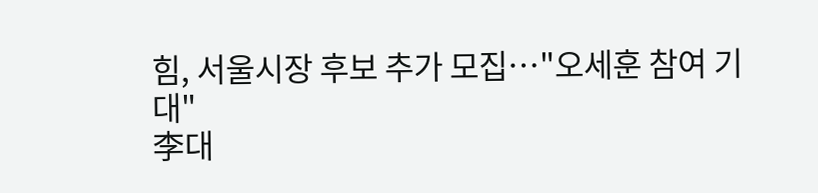힘, 서울시장 후보 추가 모집…"오세훈 참여 기대"
李대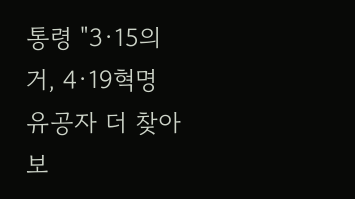통령 "3·15의거, 4·19혁명 유공자 더 찾아 보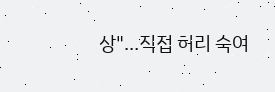상"…직접 허리 숙여